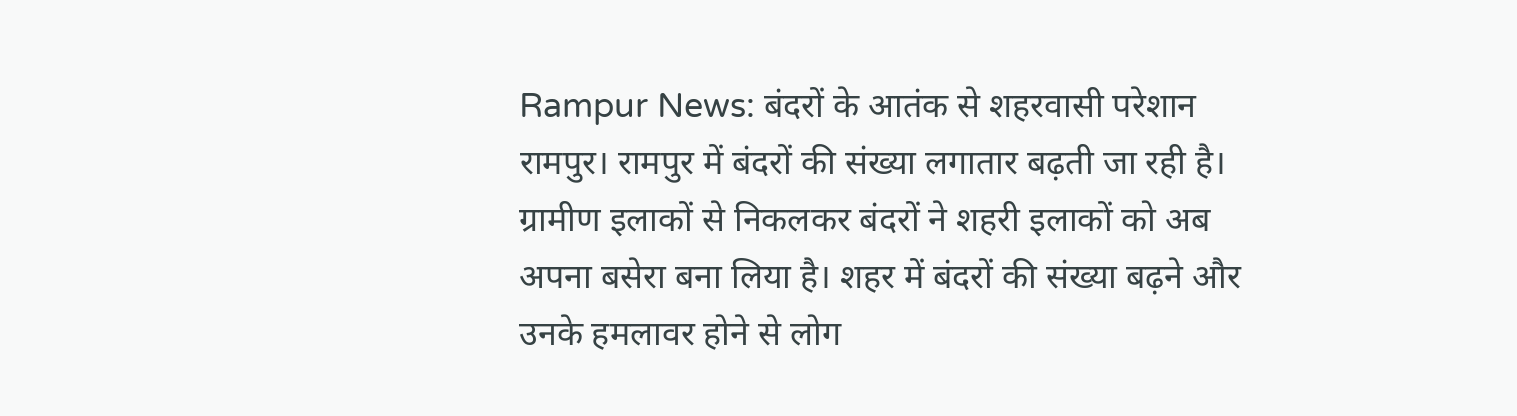Rampur News: बंदरों के आतंक से शहरवासी परेशान
रामपुर। रामपुर में बंदरों की संख्या लगातार बढ़ती जा रही है। ग्रामीण इलाकों से निकलकर बंदरों ने शहरी इलाकों को अब अपना बसेरा बना लिया है। शहर में बंदरों की संख्या बढ़ने और उनके हमलावर होने से लोग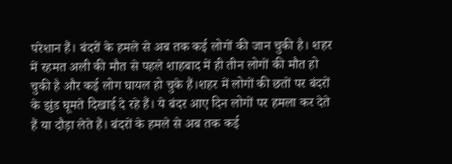परेशान हैं। बंदरों के हमले से अब तक कई लोगों की जान चुकी है। शहर में रहमत अली की मौत से पहले शाहबाद में ही तीन लोगों की मौत हो चुकी है और कई लोग घायल हो चुके हैं।शहर में लोगों की छतों पर बंदरों के झुंड घूमते दिखाई दे रहे हैं। ये बंदर आए दिन लोगों पर हमला कर देते हैं या दौड़ा लेते हैं। बंदरों के हमले से अब तक कई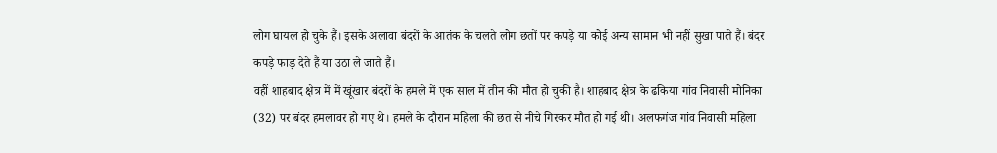लोग घायल हो चुके हैं। इसके अलावा बंदरों के आतंक के चलते लोग छतों पर कपड़े या कोई अन्य सामान भी नहीं सुखा पाते हैं। बंदर कपड़े फाड़ देते हैं या उठा ले जाते हैं।
वहीं शाहबाद क्षेत्र में में खूंखार बंदरों के हमले में एक साल में तीन की मौत हो चुकी है। शाहबाद क्षेत्र के ढकिया गांव निवासी मोनिका (32) पर बंदर हमलावर हो गए थे। हमले के दौरान महिला की छत से नीचे गिरकर मौत हो गई थी। अलफगंज गांव निवासी महिला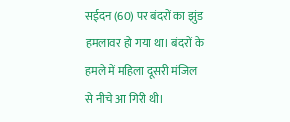सईदन (60) पर बंदरों का झुंड हमलावर हो गया था। बंदरों के हमले में महिला दूसरी मंजिल से नीचे आ गिरी थी।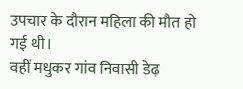उपचार के दौरान महिला की मौत हो गई थी।
वहीं मधुकर गांव निवासी डेढ़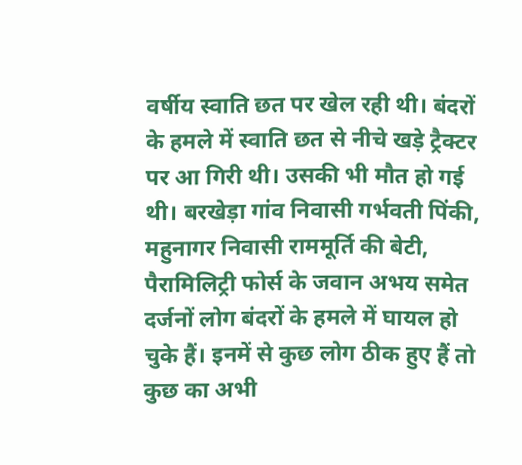वर्षीय स्वाति छत पर खेल रही थी। बंदरों के हमले में स्वाति छत से नीचे खड़े ट्रैक्टर पर आ गिरी थी। उसकी भी मौत हो गई थी। बरखेड़ा गांव निवासी गर्भवती पिंकी, महुनागर निवासी राममूर्ति की बेटी, पैरामिलिट्री फोर्स के जवान अभय समेत दर्जनों लोग बंदरों के हमले में घायल हो चुके हैं। इनमें से कुछ लोग ठीक हुए हैं तो कुछ का अभी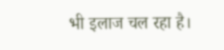भी इलाज चल रहा है।